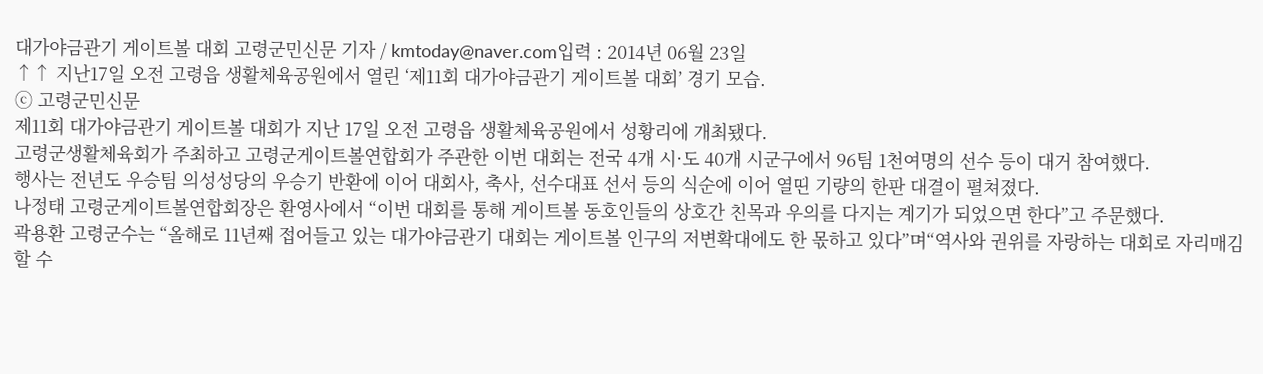대가야금관기 게이트볼 대회 고령군민신문 기자 / kmtoday@naver.com입력 : 2014년 06월 23일
↑↑ 지난17일 오전 고령읍 생활체육공원에서 열린 ‘제11회 대가야금관기 게이트볼 대회’ 경기 모습.
ⓒ 고령군민신문
제11회 대가야금관기 게이트볼 대회가 지난 17일 오전 고령읍 생활체육공원에서 성황리에 개최됐다.
고령군생활체육회가 주최하고 고령군게이트볼연합회가 주관한 이번 대회는 전국 4개 시·도 40개 시군구에서 96팀 1천여명의 선수 등이 대거 참여했다.
행사는 전년도 우승팀 의성성당의 우승기 반환에 이어 대회사, 축사, 선수대표 선서 등의 식순에 이어 열띤 기량의 한판 대결이 펼쳐졌다.
나정태 고령군게이트볼연합회장은 환영사에서 “이번 대회를 통해 게이트볼 동호인들의 상호간 친목과 우의를 다지는 계기가 되었으면 한다”고 주문했다.
곽용환 고령군수는 “올해로 11년째 접어들고 있는 대가야금관기 대회는 게이트볼 인구의 저변확대에도 한 몫하고 있다”며“역사와 권위를 자랑하는 대회로 자리매김 할 수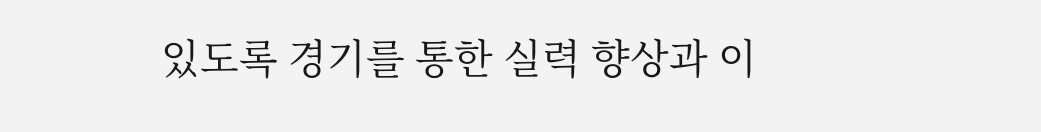있도록 경기를 통한 실력 향상과 이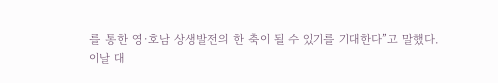를 통한 영·호남 상생발전의 한 축이 될 수 있기를 기대한다”고 말했다.
이날 대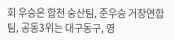회 우승은 합천 숭산팀, 준우승 거창연합팀, 공동3위는 대구동구, 영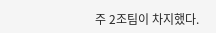주 2조팀이 차지했다.